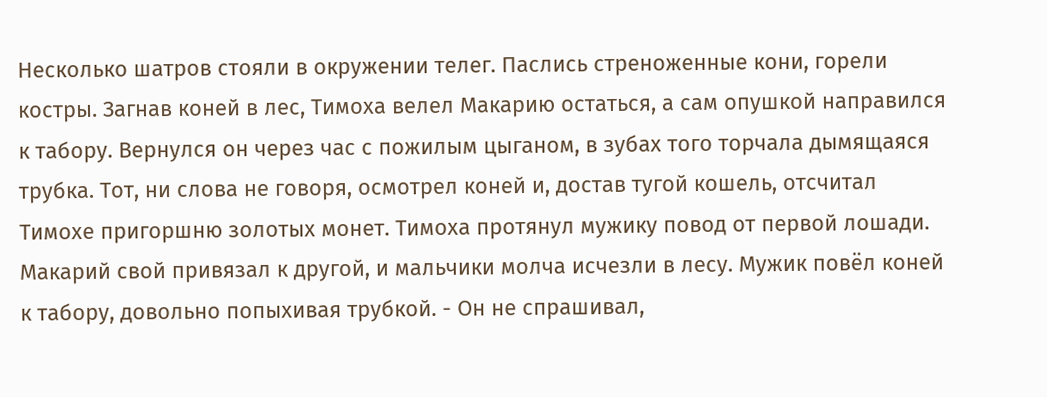Несколько шатров стояли в окружении телег. Паслись стреноженные кони, горели костры. Загнав коней в лес, Тимоха велел Макарию остаться, а сам опушкой направился к табору. Вернулся он через час с пожилым цыганом, в зубах того торчала дымящаяся трубка. Тот, ни слова не говоря, осмотрел коней и, достав тугой кошель, отсчитал Тимохе пригоршню золотых монет. Тимоха протянул мужику повод от первой лошади. Макарий свой привязал к другой, и мальчики молча исчезли в лесу. Мужик повёл коней к табору, довольно попыхивая трубкой. - Он не спрашивал,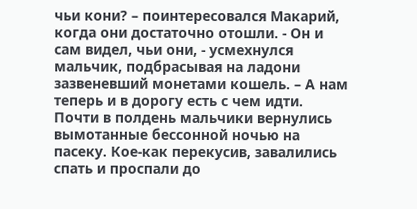чьи кони? – поинтересовался Макарий, когда они достаточно отошли. - Он и сам видел, чьи они, - усмехнулся мальчик, подбрасывая на ладони зазвеневший монетами кошель. – А нам теперь и в дорогу есть с чем идти. Почти в полдень мальчики вернулись вымотанные бессонной ночью на пасеку. Кое-как перекусив, завалились спать и проспали до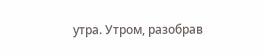утра. Утром, разобрав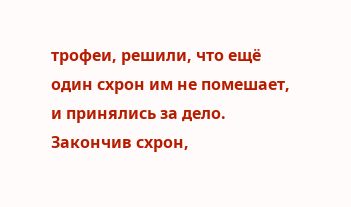трофеи, решили, что ещё один схрон им не помешает, и принялись за дело. Закончив схрон,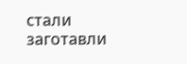стали заготавли